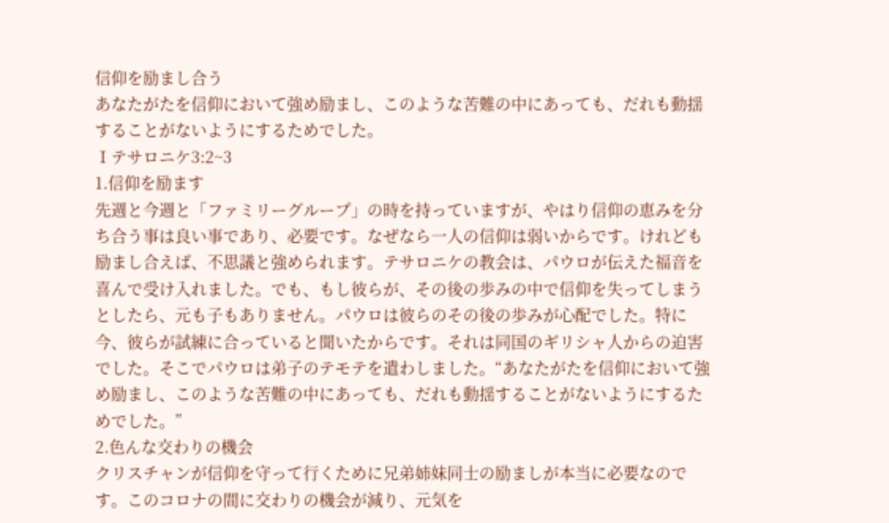信仰を励まし合う
あなたがたを信仰において強め励まし、このような苦難の中にあっても、だれも動揺することがないようにするためでした。
Ⅰテサロニケ3:2~3
1.信仰を励ます
先週と今週と「ファミリーグループ」の時を持っていますが、やはり信仰の恵みを分ち合う事は良い事であり、必要です。なぜなら一人の信仰は弱いからです。けれども励まし合えば、不思議と強められます。テサロニケの教会は、パウロが伝えた福音を喜んで受け入れました。でも、もし彼らが、その後の歩みの中で信仰を失ってしまうとしたら、元も子もありません。パウロは彼らのその後の歩みが心配でした。特に今、彼らが試練に合っていると聞いたからです。それは同国のギリシャ人からの迫害でした。そこでパウロは弟子のテモテを遣わしました。“あなたがたを信仰において強め励まし、このような苦難の中にあっても、だれも動揺することがないようにするためでした。”
2.色んな交わりの機会
クリスチャンが信仰を守って行くために兄弟姉妹同士の励ましが本当に必要なのです。このコロナの間に交わりの機会が減り、元気を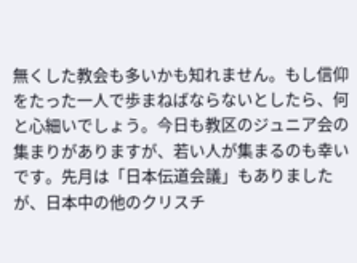無くした教会も多いかも知れません。もし信仰をたった一人で歩まねばならないとしたら、何と心細いでしょう。今日も教区のジュニア会の集まりがありますが、若い人が集まるのも幸いです。先月は「日本伝道会議」もありましたが、日本中の他のクリスチ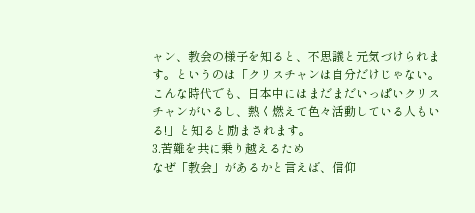ャン、教会の様子を知ると、不思議と元気づけられます。というのは「クリスチャンは自分だけじゃない。こんな時代でも、日本中にはまだまだいっぱいクリスチャンがいるし、熱く燃えて色々活動している人もいる!」と知ると励まされます。
3.苦難を共に乗り越えるため
なぜ「教会」があるかと言えば、信仰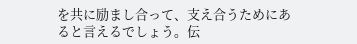を共に励まし合って、支え合うためにあると言えるでしょう。伝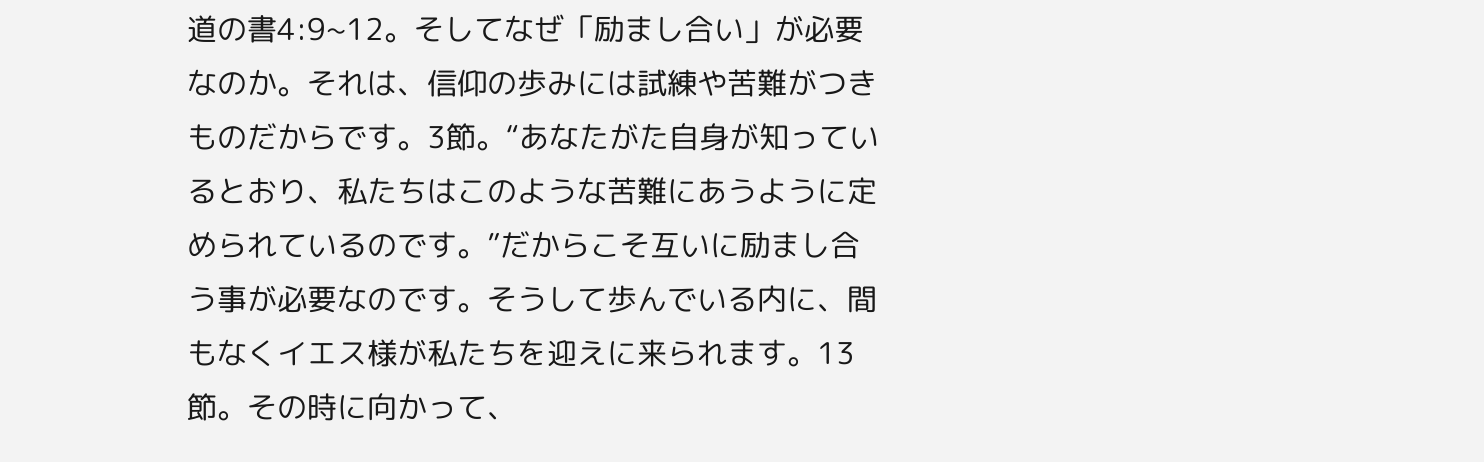道の書4:9~12。そしてなぜ「励まし合い」が必要なのか。それは、信仰の歩みには試練や苦難がつきものだからです。3節。“あなたがた自身が知っているとおり、私たちはこのような苦難にあうように定められているのです。”だからこそ互いに励まし合う事が必要なのです。そうして歩んでいる内に、間もなくイエス様が私たちを迎えに来られます。13節。その時に向かって、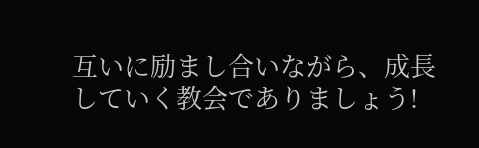互いに励まし合いながら、成長していく教会でありましょう!